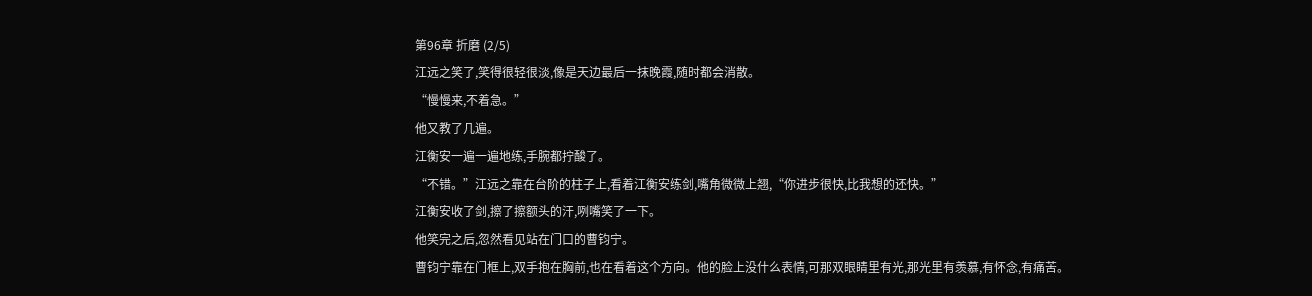第96章 折磨 (2/5)
江远之笑了,笑得很轻很淡,像是天边最后一抹晚霞,随时都会消散。
“慢慢来,不着急。”
他又教了几遍。
江衡安一遍一遍地练,手腕都拧酸了。
“不错。”江远之靠在台阶的柱子上,看着江衡安练剑,嘴角微微上翘,“你进步很快,比我想的还快。”
江衡安收了剑,擦了擦额头的汗,咧嘴笑了一下。
他笑完之后,忽然看见站在门口的曹钧宁。
曹钧宁靠在门框上,双手抱在胸前,也在看着这个方向。他的脸上没什么表情,可那双眼睛里有光,那光里有羡慕,有怀念,有痛苦。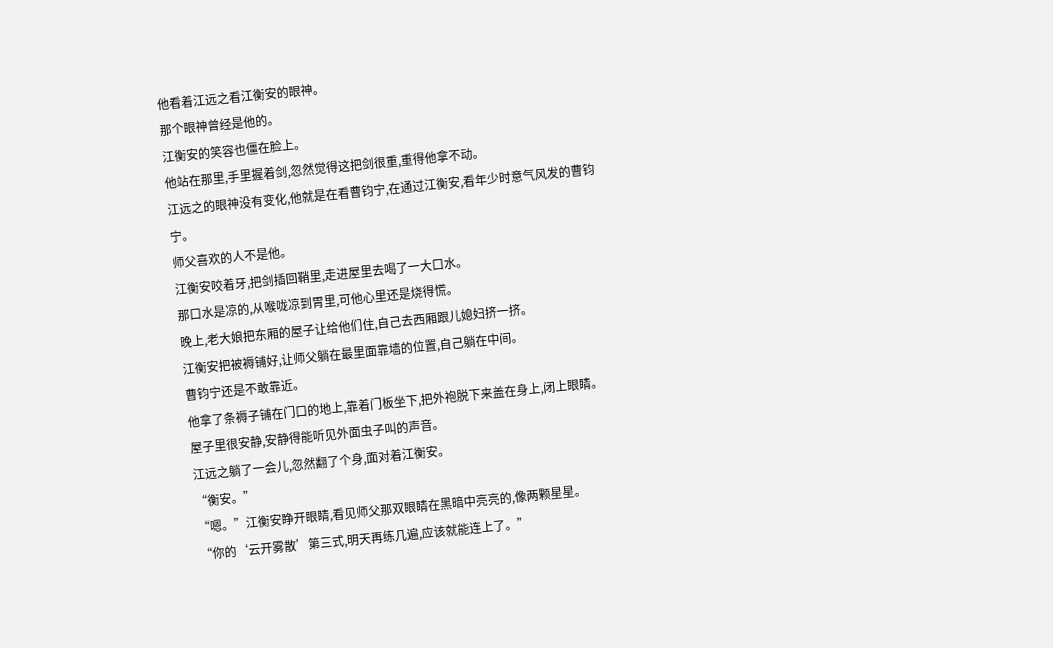他看着江远之看江衡安的眼神。
那个眼神曾经是他的。
江衡安的笑容也僵在脸上。
他站在那里,手里握着剑,忽然觉得这把剑很重,重得他拿不动。
江远之的眼神没有变化,他就是在看曹钧宁,在通过江衡安,看年少时意气风发的曹钧宁。
师父喜欢的人不是他。
江衡安咬着牙,把剑插回鞘里,走进屋里去喝了一大口水。
那口水是凉的,从喉咙凉到胃里,可他心里还是烧得慌。
晚上,老大娘把东厢的屋子让给他们住,自己去西厢跟儿媳妇挤一挤。
江衡安把被褥铺好,让师父躺在最里面靠墙的位置,自己躺在中间。
曹钧宁还是不敢靠近。
他拿了条褥子铺在门口的地上,靠着门板坐下,把外袍脱下来盖在身上,闭上眼睛。
屋子里很安静,安静得能听见外面虫子叫的声音。
江远之躺了一会儿,忽然翻了个身,面对着江衡安。
“衡安。”
“嗯。”江衡安睁开眼睛,看见师父那双眼睛在黑暗中亮亮的,像两颗星星。
“你的‘云开雾散’第三式,明天再练几遍,应该就能连上了。”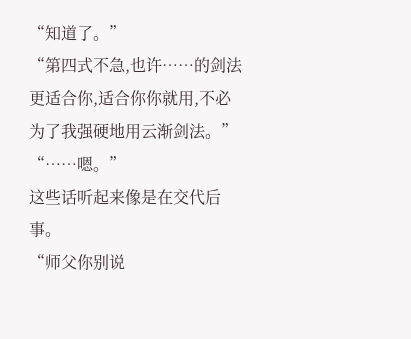“知道了。”
“第四式不急,也许……的剑法更适合你,适合你你就用,不必为了我强硬地用云渐剑法。”
“……嗯。”
这些话听起来像是在交代后事。
“师父你别说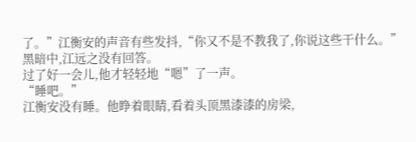了。”江衡安的声音有些发抖,“你又不是不教我了,你说这些干什么。”
黑暗中,江远之没有回答。
过了好一会儿,他才轻轻地“嗯”了一声。
“睡吧。”
江衡安没有睡。他睁着眼睛,看着头顶黑漆漆的房梁,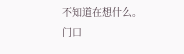不知道在想什么。
门口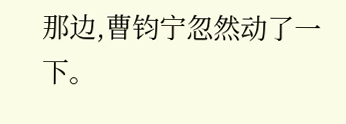那边,曹钧宁忽然动了一下。